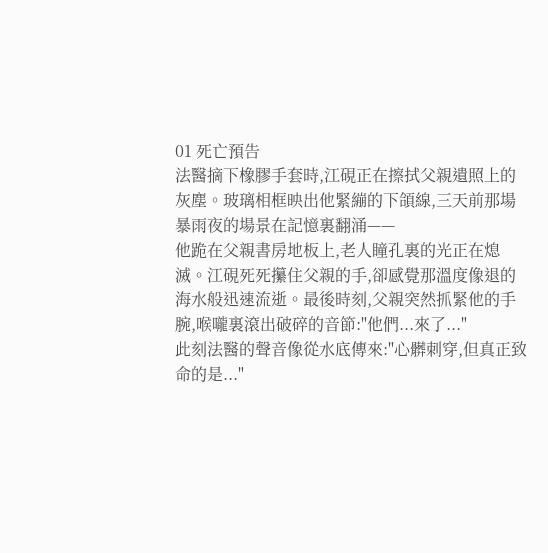01 死亡預告
法醫摘下橡膠手套時,江硯正在擦拭父親遺照上的灰塵。玻璃相框映出他緊繃的下頜線,三天前那場暴雨夜的場景在記憶裏翻涌——
他跪在父親書房地板上,老人瞳孔裏的光正在熄滅。江硯死死攥住父親的手,卻感覺那溫度像退的海水般迅速流逝。最後時刻,父親突然抓緊他的手腕,喉嚨裏滾出破碎的音節:"他們...來了..."
此刻法醫的聲音像從水底傳來:"心髒刺穿,但真正致命的是..."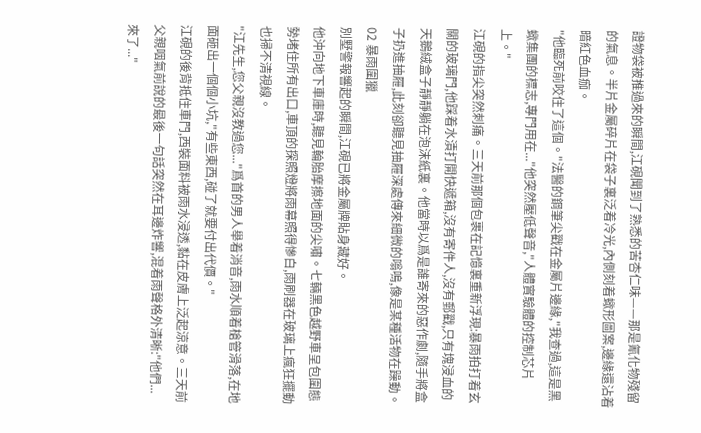證物袋被推過來的瞬間,江硯聞到了熟悉的苦杏仁味——那是氰化物殘留的氣息。半片金屬碎片在袋子裏泛着冷光,內側刻着蠍形圖案,邊緣還沾着暗紅色血痂。
"他臨死前咬住了這個。"法醫的鋼筆尖戳在金屬片邊緣,"我查過,這是黑蠍集團的標志,專門用在..."他突然壓低聲音,"人體實驗體的控制芯片上。"
江硯的指尖突然刺痛。三天前那個包裹在記憶裏重新浮現:暴雨拍打着玄關的玻璃門,他踩着水漬打開快遞箱,沒有寄件人,沒有郵戳,只有塊浸血的天鵝絨盒子靜靜躺在泡沫紙裏。他當時以爲是誰寄來的惡作劇,隨手將盒子扔進抽屜,此刻卻聽見抽屜深處傳來細微的嗡鳴,像是某種活物在躁動。
02 暴雨圍獵
別墅警報響起的瞬間,江硯已將金屬牌貼身藏好。
他沖向地下車庫時,聽見輪胎摩擦地面的尖嘯。七輛黑色越野車呈包圍態勢堵住所有出口,車頂的探照燈將雨幕照得慘白,雨刷器在玻璃上瘋狂擺動也掃不清視線。
"江先生,您父親沒教過您..."爲首的男人舉着消音,雨水順着槍管滑落,在地面砸出一個個小坑,"有些東西,碰了就要付出代價。"
江硯的後背抵住車門,西裝面料被雨水浸透,黏在皮膚上泛起涼意。三天前父親咽氣前說的最後一句話突然在耳邊炸響,混着雨聲格外清晰:"他們...來了..."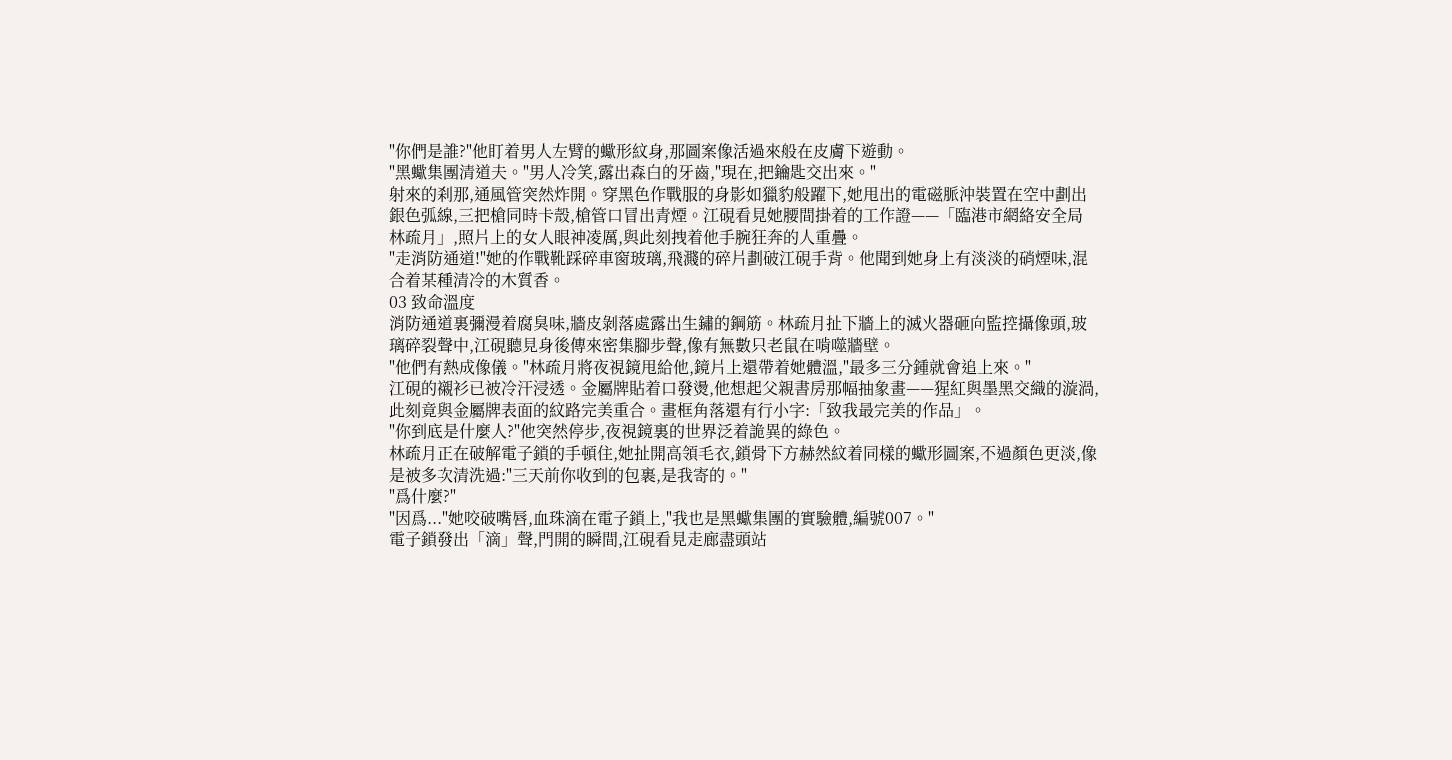"你們是誰?"他盯着男人左臂的蠍形紋身,那圖案像活過來般在皮膚下遊動。
"黑蠍集團清道夫。"男人冷笑,露出森白的牙齒,"現在,把鑰匙交出來。"
射來的刹那,通風管突然炸開。穿黑色作戰服的身影如獵豹般躍下,她甩出的電磁脈沖裝置在空中劃出銀色弧線,三把槍同時卡殼,槍管口冒出青煙。江硯看見她腰間掛着的工作證——「臨港市網絡安全局 林疏月」,照片上的女人眼神凌厲,與此刻拽着他手腕狂奔的人重疊。
"走消防通道!"她的作戰靴踩碎車窗玻璃,飛濺的碎片劃破江硯手背。他聞到她身上有淡淡的硝煙味,混合着某種清冷的木質香。
03 致命溫度
消防通道裏彌漫着腐臭味,牆皮剝落處露出生鏽的鋼筋。林疏月扯下牆上的滅火器砸向監控攝像頭,玻璃碎裂聲中,江硯聽見身後傳來密集腳步聲,像有無數只老鼠在啃噬牆壁。
"他們有熱成像儀。"林疏月將夜視鏡甩給他,鏡片上還帶着她體溫,"最多三分鍾就會追上來。"
江硯的襯衫已被冷汗浸透。金屬牌貼着口發燙,他想起父親書房那幅抽象畫——猩紅與墨黑交織的漩渦,此刻竟與金屬牌表面的紋路完美重合。畫框角落還有行小字:「致我最完美的作品」。
"你到底是什麼人?"他突然停步,夜視鏡裏的世界泛着詭異的綠色。
林疏月正在破解電子鎖的手頓住,她扯開高領毛衣,鎖骨下方赫然紋着同樣的蠍形圖案,不過顏色更淡,像是被多次清洗過:"三天前你收到的包裹,是我寄的。"
"爲什麼?"
"因爲..."她咬破嘴唇,血珠滴在電子鎖上,"我也是黑蠍集團的實驗體,編號007。"
電子鎖發出「滴」聲,門開的瞬間,江硯看見走廊盡頭站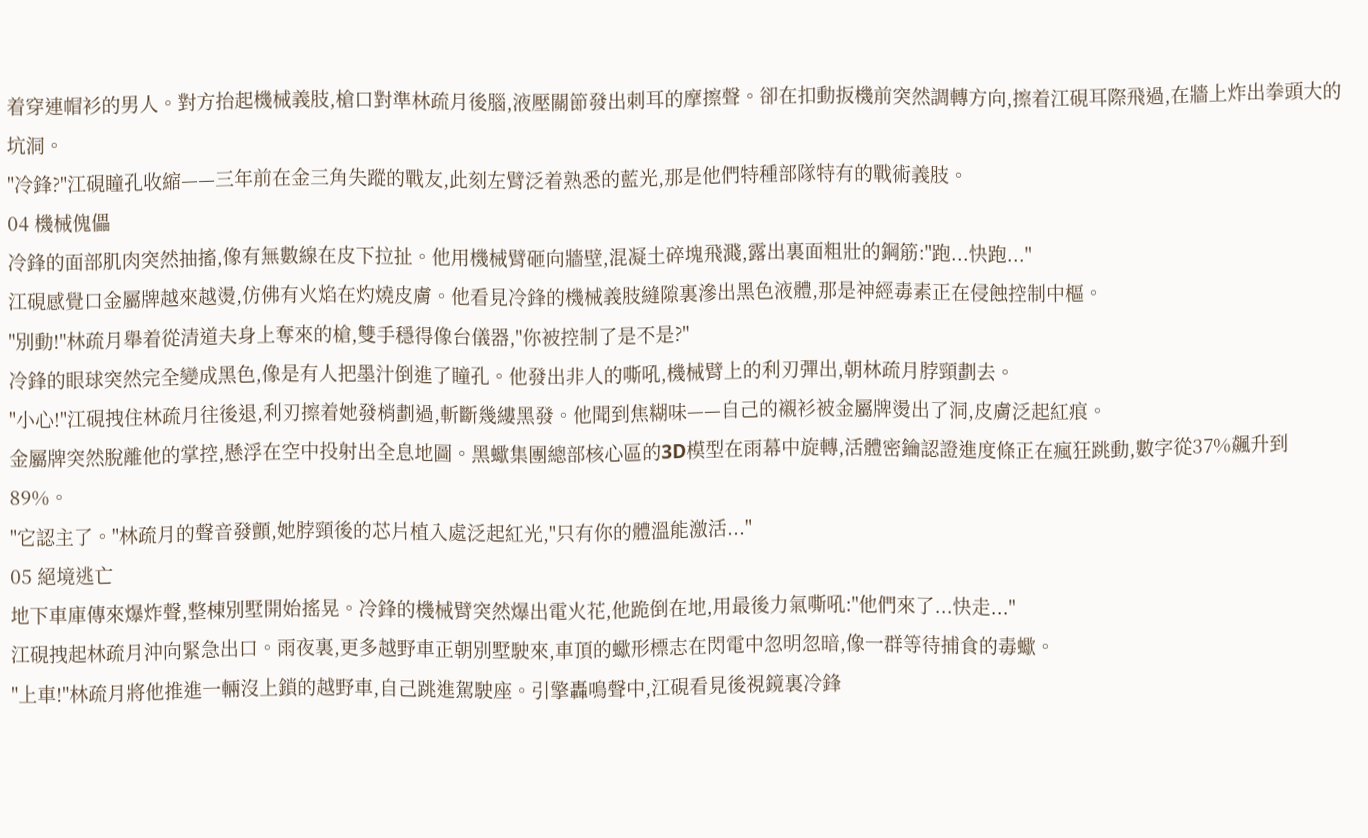着穿連帽衫的男人。對方抬起機械義肢,槍口對準林疏月後腦,液壓關節發出刺耳的摩擦聲。卻在扣動扳機前突然調轉方向,擦着江硯耳際飛過,在牆上炸出拳頭大的坑洞。
"冷鋒?"江硯瞳孔收縮——三年前在金三角失蹤的戰友,此刻左臂泛着熟悉的藍光,那是他們特種部隊特有的戰術義肢。
04 機械傀儡
冷鋒的面部肌肉突然抽搐,像有無數線在皮下拉扯。他用機械臂砸向牆壁,混凝土碎塊飛濺,露出裏面粗壯的鋼筋:"跑...快跑..."
江硯感覺口金屬牌越來越燙,仿佛有火焰在灼燒皮膚。他看見冷鋒的機械義肢縫隙裏滲出黑色液體,那是神經毒素正在侵蝕控制中樞。
"別動!"林疏月舉着從清道夫身上奪來的槍,雙手穩得像台儀器,"你被控制了是不是?"
冷鋒的眼球突然完全變成黑色,像是有人把墨汁倒進了瞳孔。他發出非人的嘶吼,機械臂上的利刃彈出,朝林疏月脖頸劃去。
"小心!"江硯拽住林疏月往後退,利刃擦着她發梢劃過,斬斷幾縷黑發。他聞到焦糊味——自己的襯衫被金屬牌燙出了洞,皮膚泛起紅痕。
金屬牌突然脫離他的掌控,懸浮在空中投射出全息地圖。黑蠍集團總部核心區的3D模型在雨幕中旋轉,活體密鑰認證進度條正在瘋狂跳動,數字從37%飆升到89%。
"它認主了。"林疏月的聲音發顫,她脖頸後的芯片植入處泛起紅光,"只有你的體溫能激活..."
05 絕境逃亡
地下車庫傳來爆炸聲,整棟別墅開始搖晃。冷鋒的機械臂突然爆出電火花,他跪倒在地,用最後力氣嘶吼:"他們來了...快走..."
江硯拽起林疏月沖向緊急出口。雨夜裏,更多越野車正朝別墅駛來,車頂的蠍形標志在閃電中忽明忽暗,像一群等待捕食的毒蠍。
"上車!"林疏月將他推進一輛沒上鎖的越野車,自己跳進駕駛座。引擎轟鳴聲中,江硯看見後視鏡裏冷鋒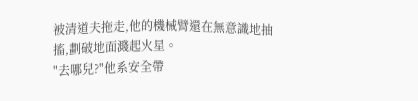被清道夫拖走,他的機械臂還在無意識地抽搐,劃破地面濺起火星。
"去哪兒?"他系安全帶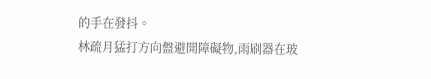的手在發抖。
林疏月猛打方向盤避開障礙物,雨刷器在玻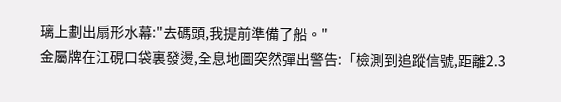璃上劃出扇形水幕:"去碼頭,我提前準備了船。"
金屬牌在江硯口袋裏發燙,全息地圖突然彈出警告:「檢測到追蹤信號,距離2.3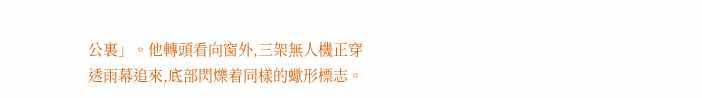公裏」。他轉頭看向窗外,三架無人機正穿透雨幕追來,底部閃爍着同樣的蠍形標志。